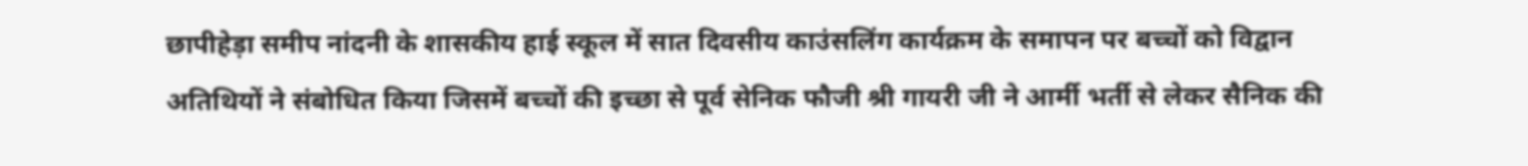छापीहेड़ा समीप नांदनी के शासकीय हाई स्कूल में सात दिवसीय काउंसलिंग कार्यक्रम के समापन पर बच्चों को विद्वान अतिथियों ने संबोधित किया जिसमें बच्चों की इच्छा से पूर्व सेनिक फौजी श्री गायरी जी ने आर्मी भर्ती से लेकर सैनिक की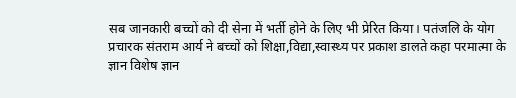सब जानकारी बच्चों को दी सेना में भर्ती होने के लिए भी प्रेरित किया। पतंजलि के योग प्रचारक संतराम आर्य ने बच्चों को शिक्षा,विद्या,स्वास्थ्य पर प्रकाश डालते कहा परमात्मा के ज्ञान विशेष ज्ञान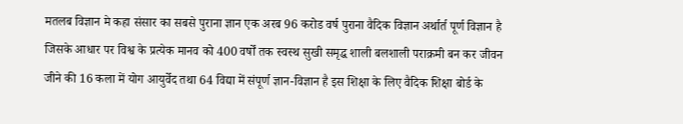मतलब विज्ञान मे कहा संसार का सबसे पुराना ज्ञान एक अरब 96 करोड वर्ष पुराना वैदिक विज्ञान अर्थार्त पूर्ण विज्ञान है जिसके आधार पर विश्व के प्रत्येक मानव को 400 वर्षों तक स्वस्थ सुखी समृद्ध शाली बलशाली पराक्रमी बन कर जीवन जीने की 16 कला में योग आयुर्वेद तथा 64 विद्या में संपूर्ण ज्ञान-विज्ञान है इस शिक्षा के लिए वैदिक शिक्षा बोर्ड के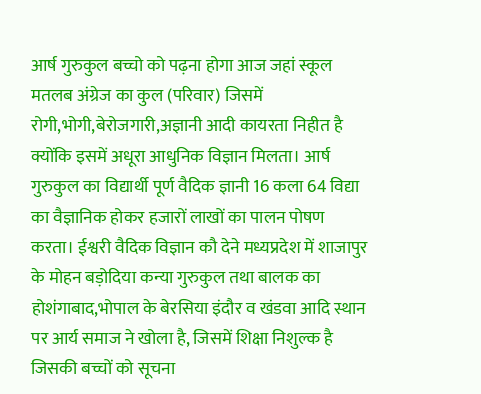आर्ष गुरुकुल बच्चो को पढ़ना होगा आज जहां स्कूल मतलब अंग्रेज का कुल (परिवार) जिसमें रोगी,भोगी,बेरोजगारी,अज्ञानी आदी कायरता निहीत है क्योंकि इसमें अधूरा आधुनिक विज्ञान मिलता। आर्ष गुरुकुल का विद्यार्थी पूर्ण वैदिक ज्ञानी 16 कला 64 विद्या का वैज्ञानिक होकर हजारों लाखों का पालन पोषण करता। ईश्वरी वैदिक विज्ञान कौ देने मध्यप्रदेश में शाजापुर के मोहन बड़ोदिया कन्या गुरुकुल तथा बालक का होशंगाबाद,भोपाल के बेरसिया इंदौर व खंडवा आदि स्थान पर आर्य समाज ने खोला है, जिसमें शिक्षा निशुल्क है जिसकी बच्चों को सूचना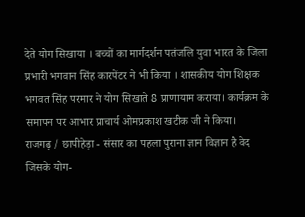देते योग सिखाया । बच्चों का मार्गदर्शन पतंजलि युवा भारत के जिला प्रभारी भगवान सिंह कारपेंटर ने भी किया । शासकीय योग शिक्षक भगवत सिंह परमार ने योग सिखाते 8 प्राणायाम कराया। कार्यक्रम के समापन पर आभार प्राचार्य ओमप्रकाश खटीक जी ने किया।
राजगढ़ / छापीहेड़ा - संसार का पहला पुराना ज्ञान विज्ञान है वेद जिसके योग-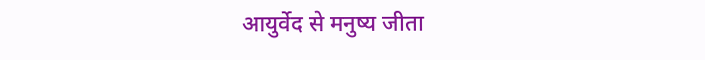आयुर्वेद से मनुष्य जीता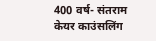400 वर्ष- संतराम केयर काउंसलिंग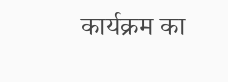कार्यक्रम का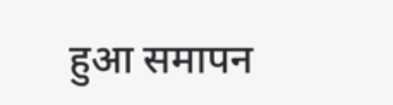हुआ समापन